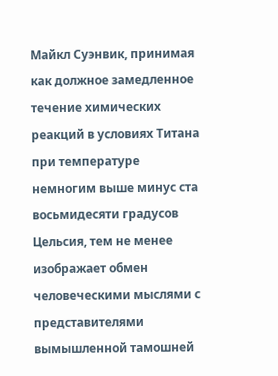Майкл Суэнвик, принимая как должное замедленное течение химических реакций в условиях Титана при температуре немногим выше минус ста восьмидесяти градусов Цельсия, тем не менее изображает обмен человеческими мыслями с представителями вымышленной тамошней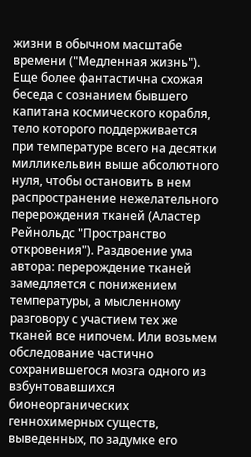жизни в обычном масштабе времени ("Медленная жизнь"). Еще более фантастична схожая беседа с сознанием бывшего капитана космического корабля, тело которого поддерживается при температуре всего на десятки милликельвин выше абсолютного нуля, чтобы остановить в нем распространение нежелательного перерождения тканей (Аластер Рейнольдс "Пространство откровения"). Раздвоение ума автора: перерождение тканей замедляется с понижением температуры, а мысленному разговору с участием тех же тканей все нипочем. Или возьмем обследование частично сохранившегося мозга одного из взбунтовавшихся бионеорганических геннохимерных существ, выведенных, по задумке его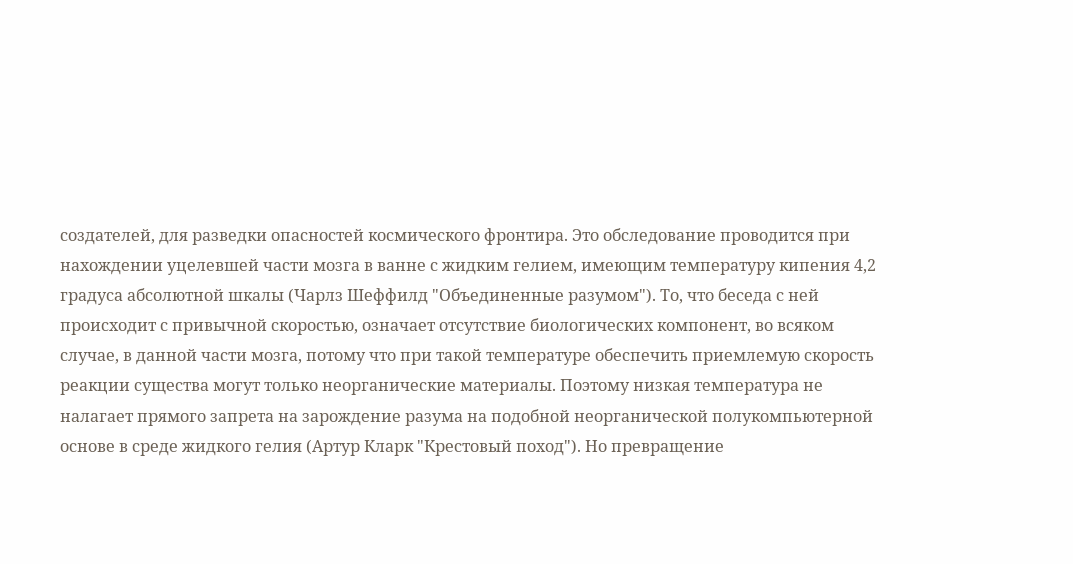создателей, для разведки опасностей космического фронтира. Это обследование проводится при нахождении уцелевшей части мозга в ванне с жидким гелием, имеющим температуру кипения 4,2 градуса абсолютной шкалы (Чарлз Шеффилд "Объединенные разумом"). То, что беседа с ней происходит с привычной скоростью, означает отсутствие биологических компонент, во всяком случае, в данной части мозга, потому что при такой температуре обеспечить приемлемую скорость реакции существа могут только неорганические материалы. Поэтому низкая температура не налагает прямого запрета на зарождение разума на подобной неорганической полукомпьютерной основе в среде жидкого гелия (Артур Кларк "Крестовый поход"). Но превращение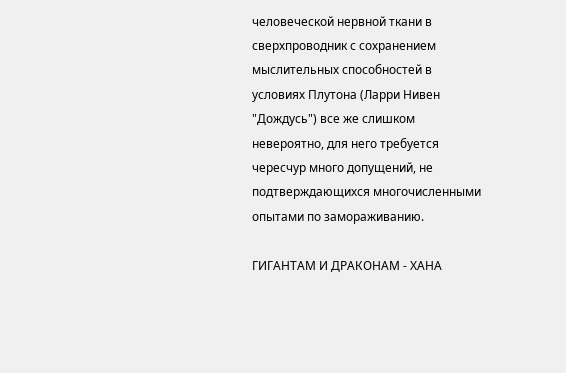человеческой нервной ткани в сверхпроводник с сохранением мыслительных способностей в условиях Плутона (Ларри Нивен "Дождусь") все же слишком невероятно, для него требуется чересчур много допущений, не подтверждающихся многочисленными опытами по замораживанию.

ГИГАНТАМ И ДРАКОНАМ - ХАНА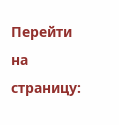Перейти на страницу: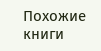Похожие книги